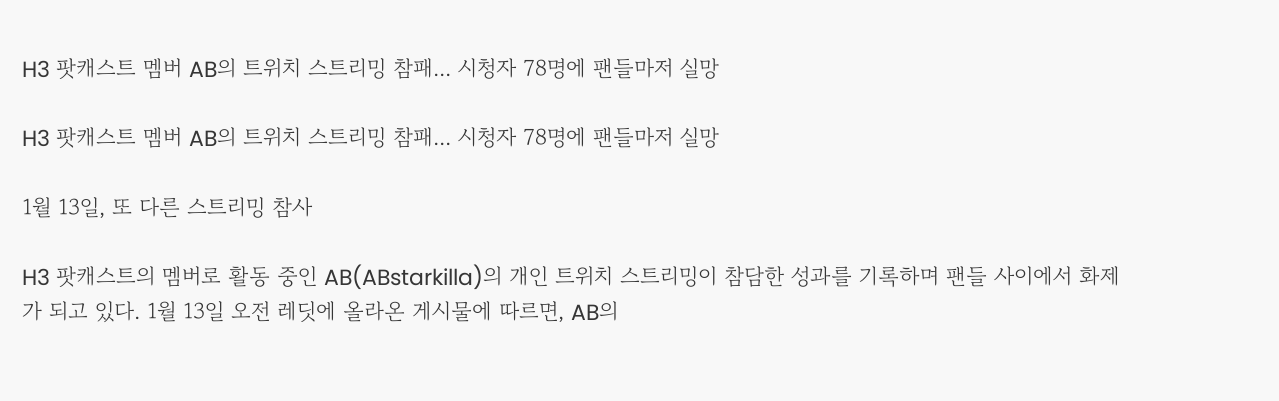H3 팟캐스트 멤버 AB의 트위치 스트리밍 참패... 시청자 78명에 팬들마저 실망

H3 팟캐스트 멤버 AB의 트위치 스트리밍 참패... 시청자 78명에 팬들마저 실망

1월 13일, 또 다른 스트리밍 참사

H3 팟캐스트의 멤버로 활동 중인 AB(ABstarkilla)의 개인 트위치 스트리밍이 참담한 성과를 기록하며 팬들 사이에서 화제가 되고 있다. 1월 13일 오전 레딧에 올라온 게시물에 따르면, AB의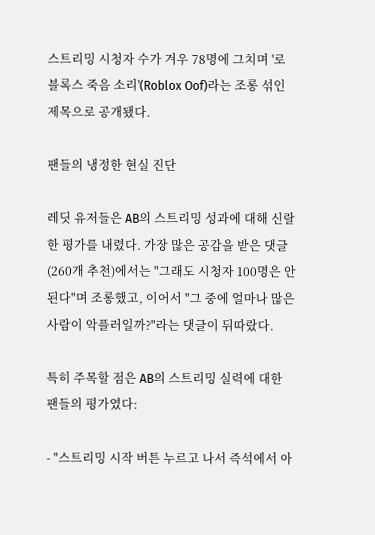스트리밍 시청자 수가 겨우 78명에 그치며 '로블록스 죽음 소리'(Roblox Oof)라는 조롱 섞인 제목으로 공개됐다.

팬들의 냉정한 현실 진단

레딧 유저들은 AB의 스트리밍 성과에 대해 신랄한 평가를 내렸다. 가장 많은 공감을 받은 댓글(260개 추천)에서는 "그래도 시청자 100명은 안 된다"며 조롱했고, 이어서 "그 중에 얼마나 많은 사람이 악플러일까?"라는 댓글이 뒤따랐다.

특히 주목할 점은 AB의 스트리밍 실력에 대한 팬들의 평가였다:

- "스트리밍 시작 버튼 누르고 나서 즉석에서 아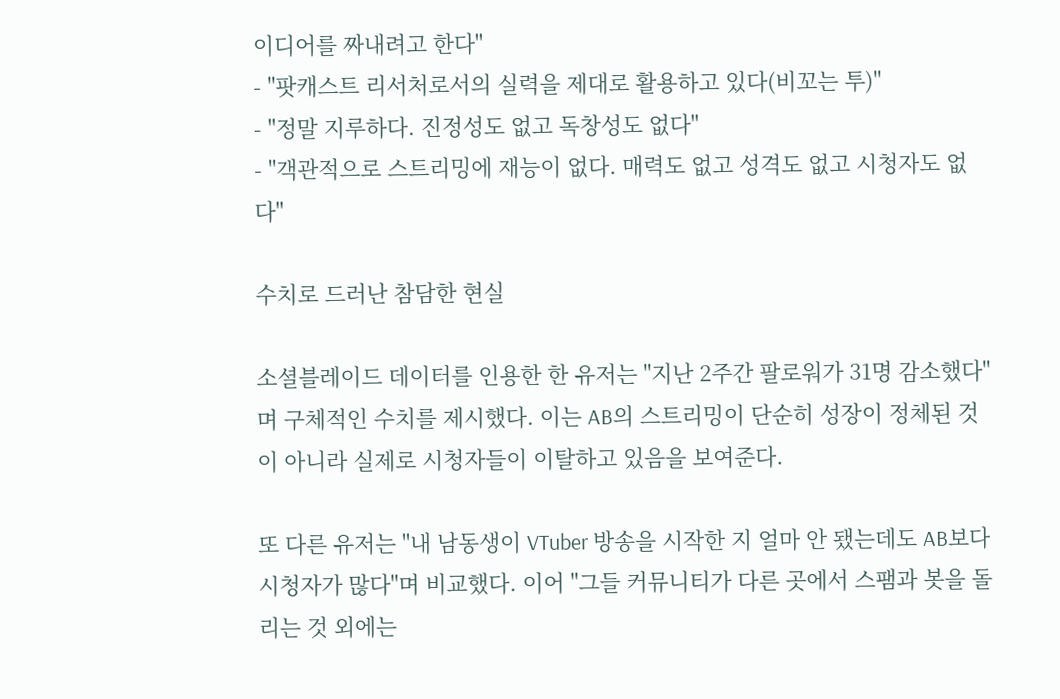이디어를 짜내려고 한다"
- "팟캐스트 리서처로서의 실력을 제대로 활용하고 있다(비꼬는 투)"
- "정말 지루하다. 진정성도 없고 독창성도 없다"
- "객관적으로 스트리밍에 재능이 없다. 매력도 없고 성격도 없고 시청자도 없다"

수치로 드러난 참담한 현실

소셜블레이드 데이터를 인용한 한 유저는 "지난 2주간 팔로워가 31명 감소했다"며 구체적인 수치를 제시했다. 이는 AB의 스트리밍이 단순히 성장이 정체된 것이 아니라 실제로 시청자들이 이탈하고 있음을 보여준다.

또 다른 유저는 "내 남동생이 VTuber 방송을 시작한 지 얼마 안 됐는데도 AB보다 시청자가 많다"며 비교했다. 이어 "그들 커뮤니티가 다른 곳에서 스팸과 봇을 돌리는 것 외에는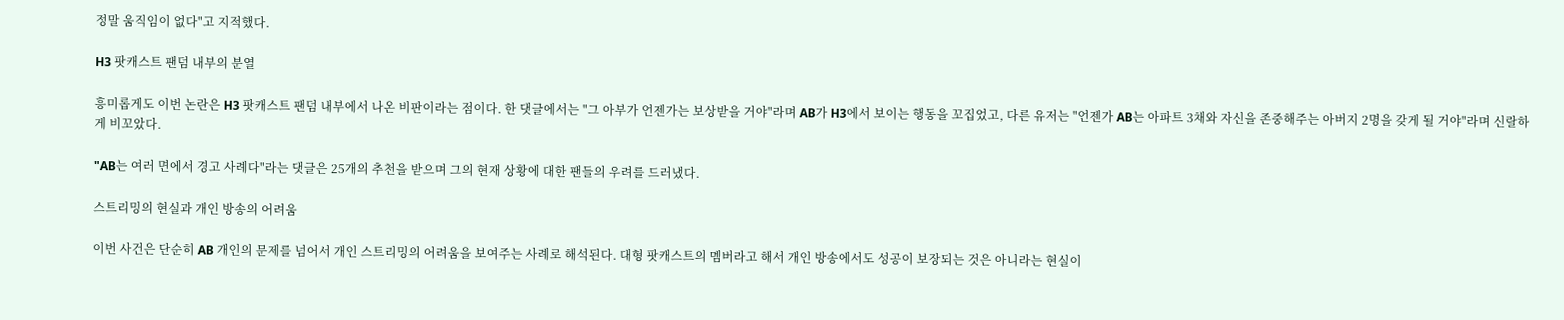정말 움직임이 없다"고 지적했다.

H3 팟캐스트 팬덤 내부의 분열

흥미롭게도 이번 논란은 H3 팟캐스트 팬덤 내부에서 나온 비판이라는 점이다. 한 댓글에서는 "그 아부가 언젠가는 보상받을 거야"라며 AB가 H3에서 보이는 행동을 꼬집었고, 다른 유저는 "언젠가 AB는 아파트 3채와 자신을 존중해주는 아버지 2명을 갖게 될 거야"라며 신랄하게 비꼬았다.

"AB는 여러 면에서 경고 사례다"라는 댓글은 25개의 추천을 받으며 그의 현재 상황에 대한 팬들의 우려를 드러냈다.

스트리밍의 현실과 개인 방송의 어려움

이번 사건은 단순히 AB 개인의 문제를 넘어서 개인 스트리밍의 어려움을 보여주는 사례로 해석된다. 대형 팟캐스트의 멤버라고 해서 개인 방송에서도 성공이 보장되는 것은 아니라는 현실이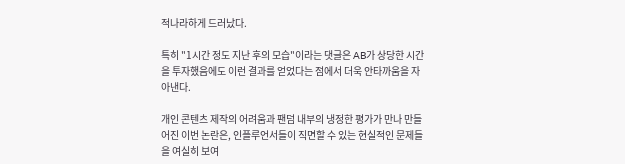적나라하게 드러났다.

특히 "1시간 정도 지난 후의 모습"이라는 댓글은 AB가 상당한 시간을 투자했음에도 이런 결과를 얻었다는 점에서 더욱 안타까움을 자아낸다.

개인 콘텐츠 제작의 어려움과 팬덤 내부의 냉정한 평가가 만나 만들어진 이번 논란은, 인플루언서들이 직면할 수 있는 현실적인 문제들을 여실히 보여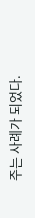주는 사례가 되었다.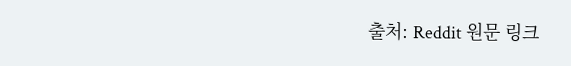출처: Reddit 원문 링크